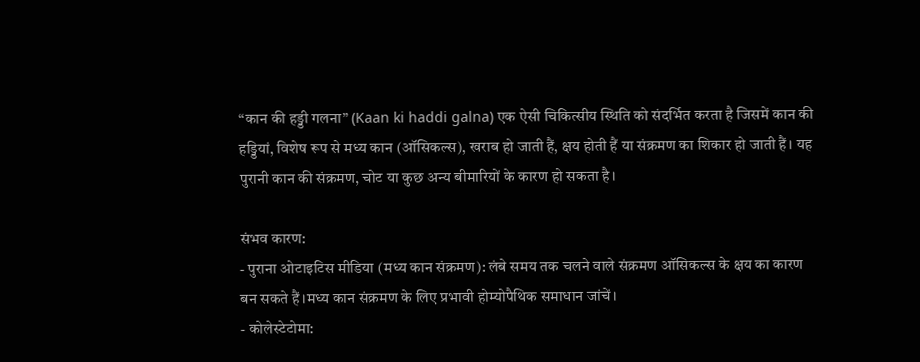“कान की हड्डी गलना” (Kaan ki haddi galna) एक ऐसी चिकित्सीय स्थिति को संदर्भित करता है जिसमें कान की हड्डियां, विशेष रूप से मध्य कान (ऑसिकल्स), खराब हो जाती हैं, क्षय होती हैं या संक्रमण का शिकार हो जाती हैं। यह पुरानी कान की संक्रमण, चोट या कुछ अन्य बीमारियों के कारण हो सकता है।

संभव कारण:
- पुराना ओटाइटिस मीडिया (मध्य कान संक्रमण): लंबे समय तक चलने वाले संक्रमण ऑसिकल्स के क्षय का कारण बन सकते हैं।मध्य कान संक्रमण के लिए प्रभावी होम्योपैथिक समाधान जांचें।
- कोलेस्टेटोमा: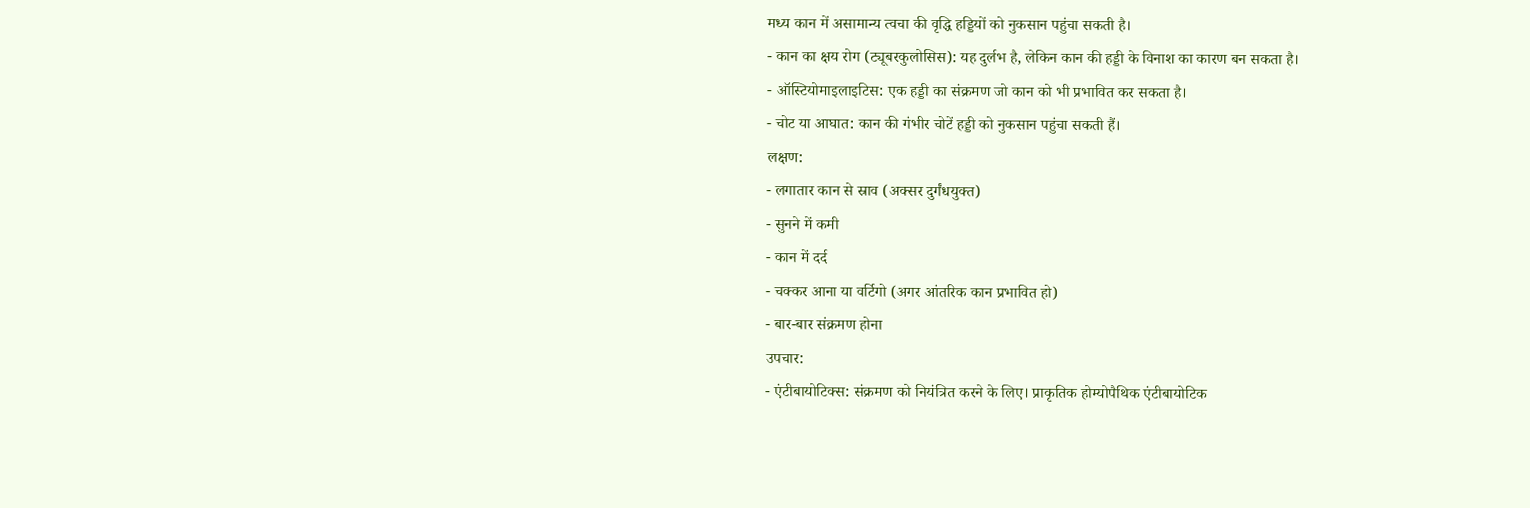मध्य कान में असामान्य त्वचा की वृद्धि हड्डियों को नुकसान पहुंचा सकती है।
- कान का क्षय रोग (ट्यूबरकुलोसिस): यह दुर्लभ है, लेकिन कान की हड्डी के विनाश का कारण बन सकता है।
- ऑस्टियोमाइलाइटिस: एक हड्डी का संक्रमण जो कान को भी प्रभावित कर सकता है।
- चोट या आघात: कान की गंभीर चोटें हड्डी को नुकसान पहुंचा सकती हैं।
लक्षण:
- लगातार कान से स्राव (अक्सर दुर्गंधयुक्त)
- सुनने में कमी
- कान में दर्द
- चक्कर आना या वर्टिगो (अगर आंतरिक कान प्रभावित हो)
- बार-बार संक्रमण होना
उपचार:
- एंटीबायोटिक्स: संक्रमण को नियंत्रित करने के लिए। प्राकृतिक होम्योपैथिक एंटीबायोटिक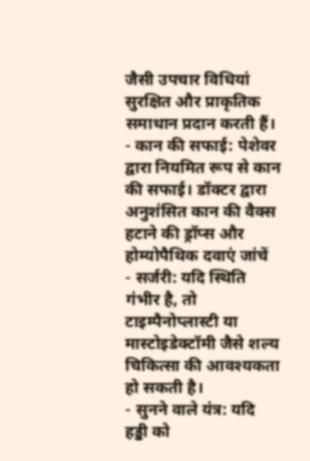जैसी उपचार विधियां सुरक्षित और प्राकृतिक समाधान प्रदान करती हैं।
- कान की सफाई: पेशेवर द्वारा नियमित रूप से कान की सफाई। डॉक्टर द्वारा अनुशंसित कान की वैक्स हटाने की ड्रॉप्स और होम्योपैथिक दवाएं जांचें
- सर्जरी: यदि स्थिति गंभीर है, तो टाइम्पैनोप्लास्टी या मास्टोइडेक्टॉमी जैसे शल्य चिकित्सा की आवश्यकता हो सकती है।
- सुनने वाले यंत्र: यदि हड्डी को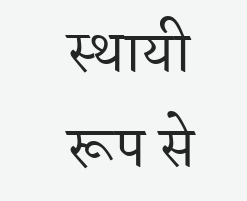स्थायी रूप से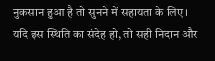नुकसान हुआ है तो सुनने में सहायता के लिए।
यदि इस स्थिति का संदेह हो, तो सही निदान और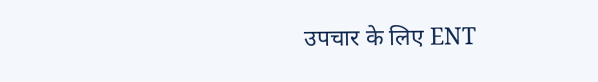उपचार के लिए ENT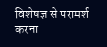विशेषज्ञ से परामर्श करना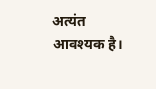अत्यंत आवश्यक है।